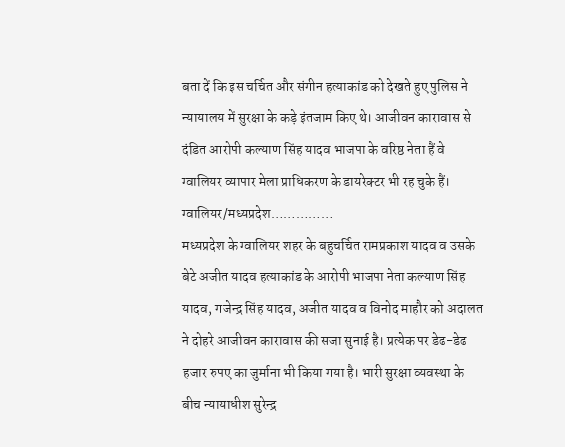बता दें कि इस चर्चित और संगीन हत्याकांड को देखते हुए पुलिस ने न्यायालय में सुरक्षा के कड़े इंतजाम किए थे। आजीवन कारावास से दंडित आरोपी कल्याण सिंह यादव भाजपा के वरिष्ठ नेता हैं वे ग्वालियर व्यापार मेला प्राधिकरण के डायरेक्टर भी रह चुके हैं।
ग्वालियर/मध्यप्रदेश……………
मध्यप्रदेश के ग्वालियर शहर के बहुचर्चित रामप्रकाश यादव व उसके बेटे अजीत यादव हत्याकांड के आरोपी भाजपा नेता कल्याण सिंह यादव, गजेन्द्र सिंह यादव, अजीत यादव व विनोद माहौर को अदालत ने दोहरे आजीवन कारावास की सजा सुनाई है। प्रत्येक पर डेढ-डेढ हजार रुपए का जुर्माना भी किया गया है। भारी सुरक्षा व्यवस्था के बीच न्यायाधीश सुरेन्द्र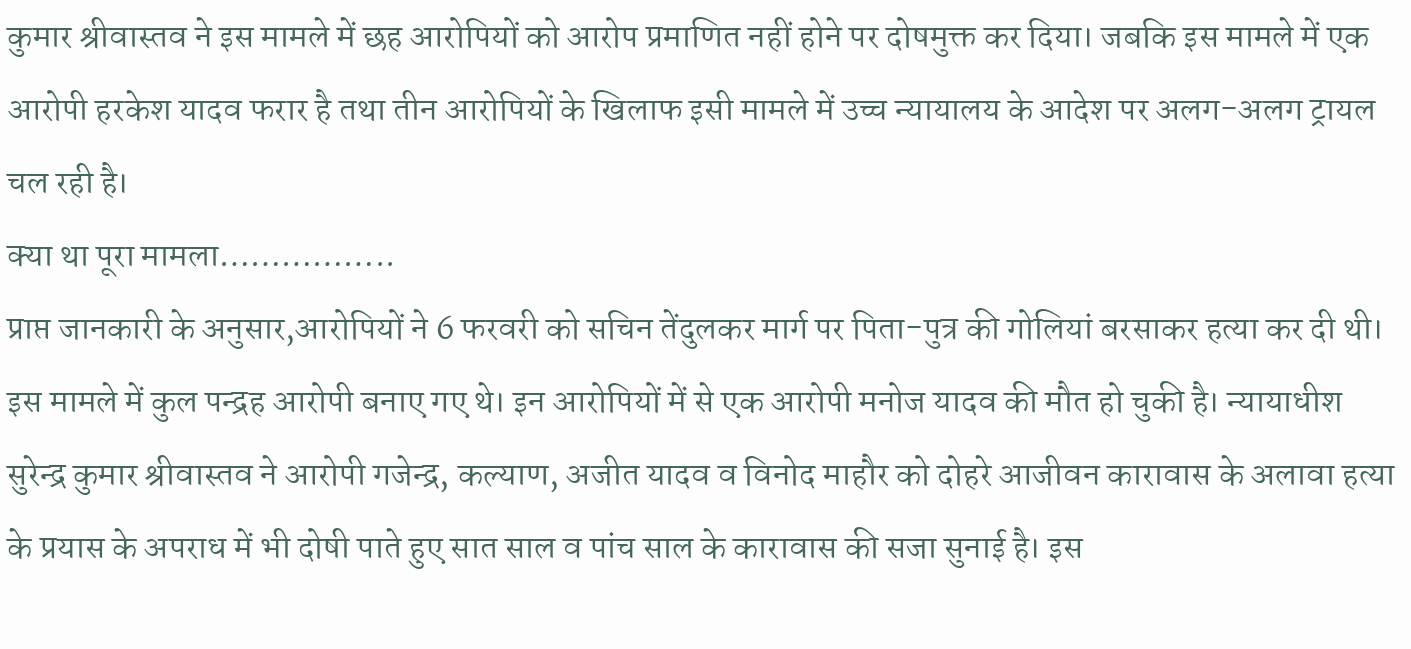कुमार श्रीवास्तव ने इस मामले में छह आरोपियों को आरोप प्रमाणित नहीं होने पर दोषमुक्त कर दिया। जबकि इस मामले में एक आरोपी हरकेश यादव फरार है तथा तीन आरोपियों के खिलाफ इसी मामले में उच्च न्यायालय के आदेश पर अलग-अलग ट्रायल चल रही है।
क्या था पूरा मामला……………..
प्राप्त जानकारी के अनुसार,आरोपियों ने 6 फरवरी को सचिन तेंदुलकर मार्ग पर पिता-पुत्र की गोलियां बरसाकर हत्या कर दी थी। इस मामले में कुल पन्द्रह आरोपी बनाए गए थे। इन आरोपियों में से एक आरोपी मनोज यादव की मौत हो चुकी है। न्यायाधीश सुरेन्द्र कुमार श्रीवास्तव ने आरोपी गजेन्द्र, कल्याण, अजीत यादव व विनोद माहौर को दोहरे आजीवन कारावास के अलावा हत्या के प्रयास के अपराध में भी दोषी पाते हुए सात साल व पांच साल के कारावास की सजा सुनाई है। इस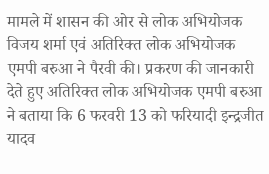मामले में शासन की ओर से लोक अभियोजक विजय शर्मा एवं अतिरिक्त लोक अभियोजक एमपी बरुआ ने पैरवी की। प्रकरण की जानकारी देते हुए अतिरिक्त लोक अभियोजक एमपी बरुआ ने बताया कि 6 फरवरी 13 को फरियादी इन्द्रजीत यादव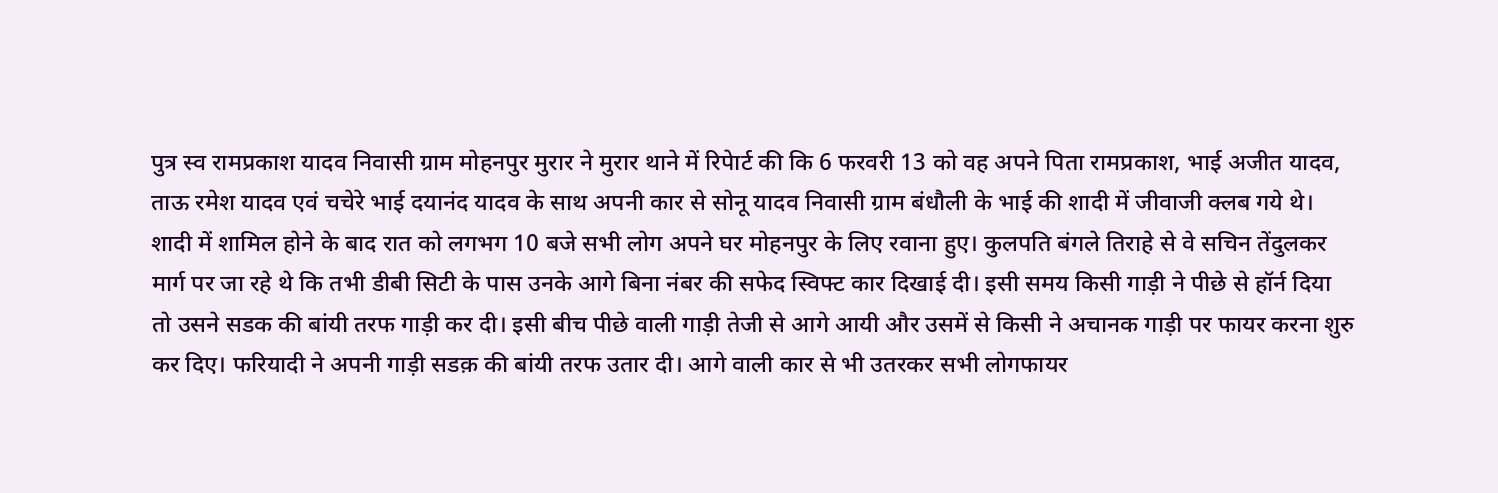पुत्र स्व रामप्रकाश यादव निवासी ग्राम मोहनपुर मुरार ने मुरार थाने में रिपेार्ट की कि 6 फरवरी 13 को वह अपने पिता रामप्रकाश, भाई अजीत यादव, ताऊ रमेश यादव एवं चचेरे भाई दयानंद यादव के साथ अपनी कार से सोनू यादव निवासी ग्राम बंधौली के भाई की शादी में जीवाजी क्लब गये थे। शादी में शामिल होने के बाद रात को लगभग 10 बजे सभी लोग अपने घर मोहनपुर के लिए रवाना हुए। कुलपति बंगले तिराहे से वे सचिन तेंदुलकर मार्ग पर जा रहे थे कि तभी डीबी सिटी के पास उनके आगे बिना नंबर की सफेद स्विफ्ट कार दिखाई दी। इसी समय किसी गाड़ी ने पीछे से हॉर्न दिया तो उसने सडक की बांयी तरफ गाड़ी कर दी। इसी बीच पीछे वाली गाड़ी तेजी से आगे आयी और उसमें से किसी ने अचानक गाड़ी पर फायर करना शुरु कर दिए। फरियादी ने अपनी गाड़ी सडक़ की बांयी तरफ उतार दी। आगे वाली कार से भी उतरकर सभी लोगफायर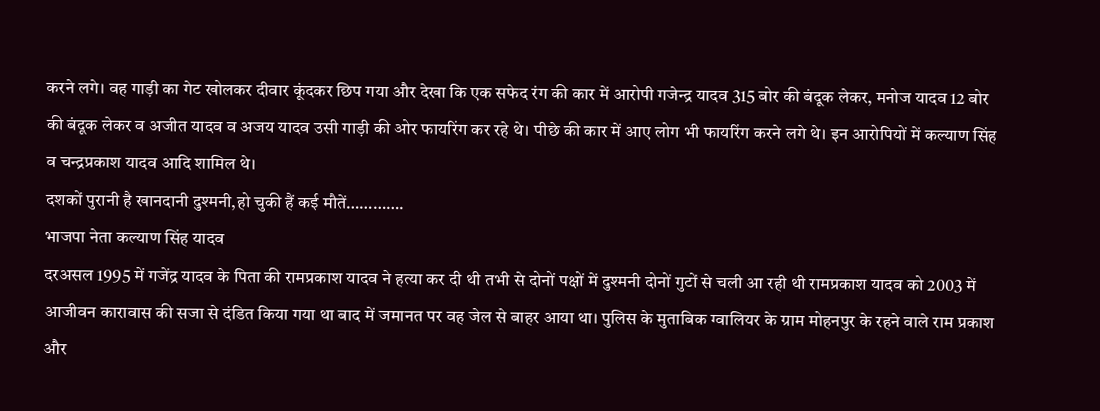करने लगे। वह गाड़ी का गेट खोलकर दीवार कूंदकर छिप गया और देखा कि एक सफेद रंग की कार में आरोपी गजेन्द्र यादव 315 बोर की बंदूक लेकर, मनोज यादव 12 बोर की बंदूक लेकर व अजीत यादव व अजय यादव उसी गाड़ी की ओर फायरिंग कर रहे थे। पीछे की कार में आए लोग भी फायरिंग करने लगे थे। इन आरोपियों में कल्याण सिंह व चन्द्रप्रकाश यादव आदि शामिल थे।
दशकों पुरानी है खानदानी दुश्मनी,हो चुकी हैं कई मौतें………….
भाजपा नेता कल्याण सिंह यादव
दरअसल 1995 में गजेंद्र यादव के पिता की रामप्रकाश यादव ने हत्या कर दी थी तभी से दोनों पक्षों में दुश्मनी दोनों गुटों से चली आ रही थी रामप्रकाश यादव को 2003 में आजीवन कारावास की सजा से दंडित किया गया था बाद में जमानत पर वह जेल से बाहर आया था। पुलिस के मुताबिक ग्वालियर के ग्राम मोहनपुर के रहने वाले राम प्रकाश और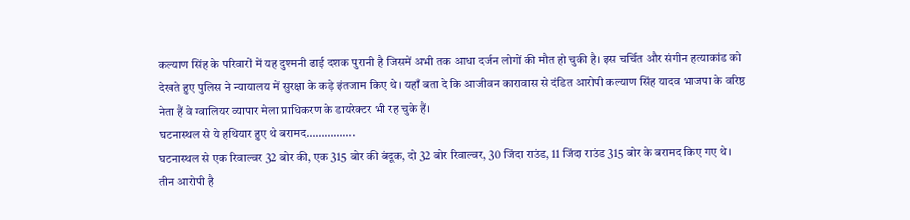कल्याण सिंह के परिवारों में यह दुश्मनी ढाई दशक पुरानी है जिसमें अभी तक आधा दर्जन लोगों की मौत हो चुकी है। इस चर्चित और संगीन हत्याकांड को देखते हुए पुलिस ने न्यायालय में सुरक्षा के कड़े इंतजाम किए थे। यहाँ बता दे कि आजीवन कारावास से दंडित आरोपी कल्याण सिंह यादव भाजपा के वरिष्ठ नेता हैं वे ग्वालियर व्यापार मेला प्राधिकरण के डायरेक्टर भी रह चुके हैं।
घटनास्थल से ये हथियार हुए थे बरामद…………….
घटनास्थल से एक रिवाल्वर 32 बोर की, एक 315 बोर की बंदूक, दो 32 बोर रिवाल्वर, 30 जिंदा राउंड, 11 जिंदा राउंड 315 बोर के बरामद किए गए थे।
तीन आरोपी है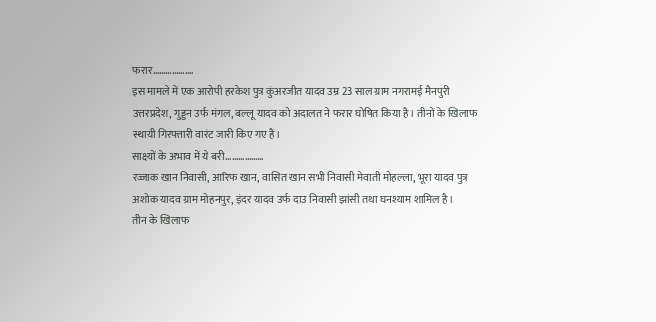फरार……………….
इस मामले में एक आरोपी हरकेश पुत्र कुंअरजीत यादव उम्र 23 साल ग्राम नगरामई मैनपुरी उत्तरप्रदेश, गुड्डन उर्फ मंगल, बल्लू यादव को अदालत ने फरार घोषित किया है। तीनों के खिलाफ स्थायी गिरफ्तारी वारंट जारी किए गए हैं।
साक्ष्यों के अभाव में ये बरी………………
रज्जाक खान निवासी, आरिफ खान, वासित खान सभी निवासी मेवाती मोहल्ला, भूरा यादव पुत्र अशोक यादव ग्राम मोहनपुर, इंदर यादव उर्फ दाउ निवासी झांसी तथा घनश्याम शामिल है।
तीन के खिलाफ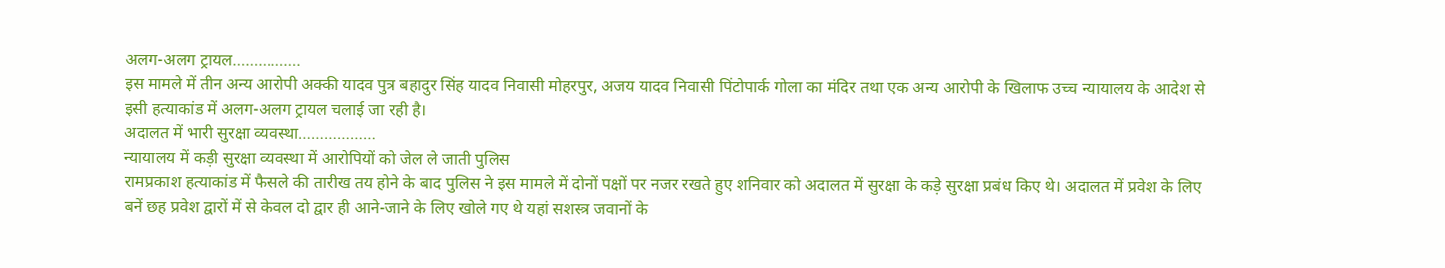अलग-अलग ट्रायल…………….
इस मामले में तीन अन्य आरोपी अक्की यादव पुत्र बहादुर सिंह यादव निवासी मोहरपुर, अजय यादव निवासी पिंटोपार्क गोला का मंदिर तथा एक अन्य आरोपी के खिलाफ उच्च न्यायालय के आदेश से इसी हत्याकांड में अलग-अलग ट्रायल चलाई जा रही है।
अदालत में भारी सुरक्षा व्यवस्था………………
न्यायालय में कड़ी सुरक्षा व्यवस्था में आरोपियों को जेल ले जाती पुलिस
रामप्रकाश हत्याकांड में फैसले की तारीख तय होने के बाद पुलिस ने इस मामले में दोनों पक्षों पर नजर रखते हुए शनिवार को अदालत में सुरक्षा के कड़े सुरक्षा प्रबंध किए थे। अदालत में प्रवेश के लिए बनें छह प्रवेश द्वारों में से केवल दो द्वार ही आने-जाने के लिए खोले गए थे यहां सशस्त्र जवानों के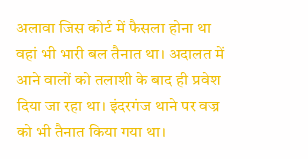अलावा जिस कोर्ट में फैसला होना था वहां भी भारी बल तैनात था। अदालत में आने वालों को तलाशी के बाद ही प्रवेश दिया जा रहा था। इंदरगंज थाने पर वज्र को भी तैनात किया गया था।